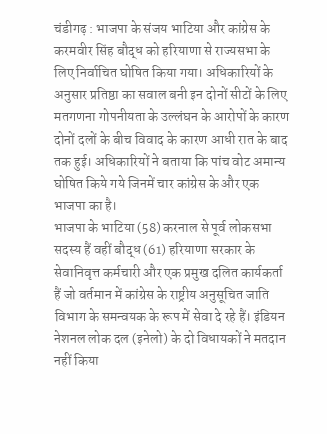चंडीगढ़ : भाजपा के संजय भाटिया और कांग्रेस के करमवीर सिंह बौद्ध को हरियाणा से राज्यसभा के लिए निर्वाचित घोषित किया गया। अधिकारियों के अनुसार प्रतिष्ठा का सवाल बनी इन दोनों सीटों के लिए मतगणना गोपनीयता के उल्लंघन के आरोपों के कारण दोनों दलों के बीच विवाद के कारण आधी रात के बाद तक हुई। अधिकारियों ने बताया कि पांच वोट अमान्य घोषित किये गये जिनमें चार कांग्रेस के और एक भाजपा का है।
भाजपा के भाटिया (58) करनाल से पूर्व लोकसभा सदस्य हैं वहीं बौद्ध (61) हरियाणा सरकार के सेवानिवृत्त कर्मचारी और एक प्रमुख दलित कार्यकर्ता हैं जो वर्तमान में कांग्रेस के राष्ट्रीय अनुसूचित जाति विभाग के समन्वयक के रूप में सेवा दे रहे हैं। इंडियन नेशनल लोक दल (इनेलो) के दो विधायकों ने मतदान नहीं किया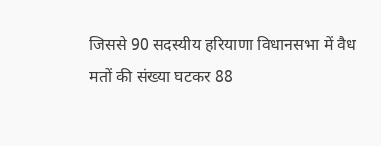जिससे 90 सदस्यीय हरियाणा विधानसभा में वैध मतों की संख्या घटकर 88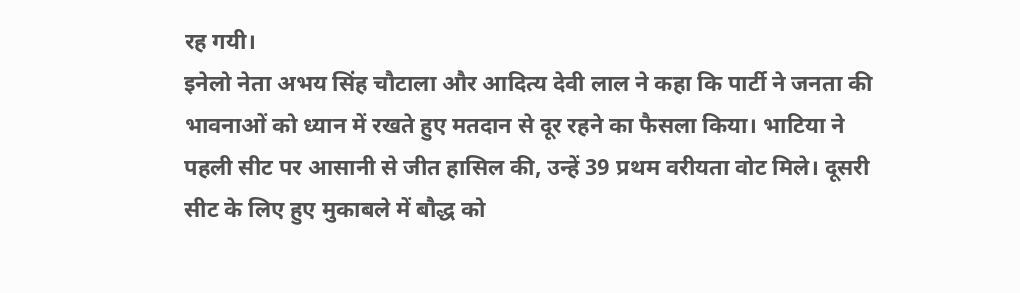रह गयी।
इनेलो नेता अभय सिंह चौटाला और आदित्य देवी लाल ने कहा कि पार्टी ने जनता की भावनाओं को ध्यान में रखते हुए मतदान से दूर रहने का फैसला किया। भाटिया ने पहली सीट पर आसानी से जीत हासिल की, उन्हें 39 प्रथम वरीयता वोट मिले। दूसरी सीट के लिए हुए मुकाबले में बौद्ध को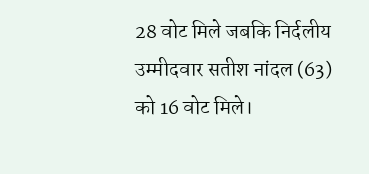28 वोट मिले जबकि निर्दलीय उम्मीदवार सतीश नांदल (63) को 16 वोट मिले।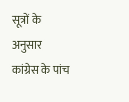सूत्रों के अनुसार कांग्रेस के पांच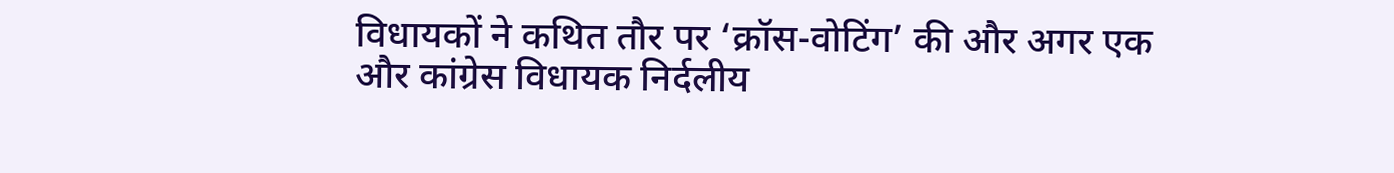विधायकों ने कथित तौर पर ‘क्रॉस-वोटिंग’ की और अगर एक और कांग्रेस विधायक निर्दलीय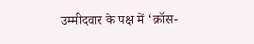उम्मीदवार के पक्ष में ‘क्रॉस-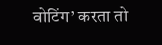वोटिंग’ करता तो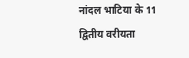नांदल भाटिया के 11 द्वितीय वरीयता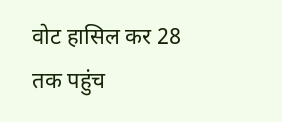वोट हासिल कर 28 तक पहुंच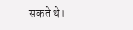सकते थे।